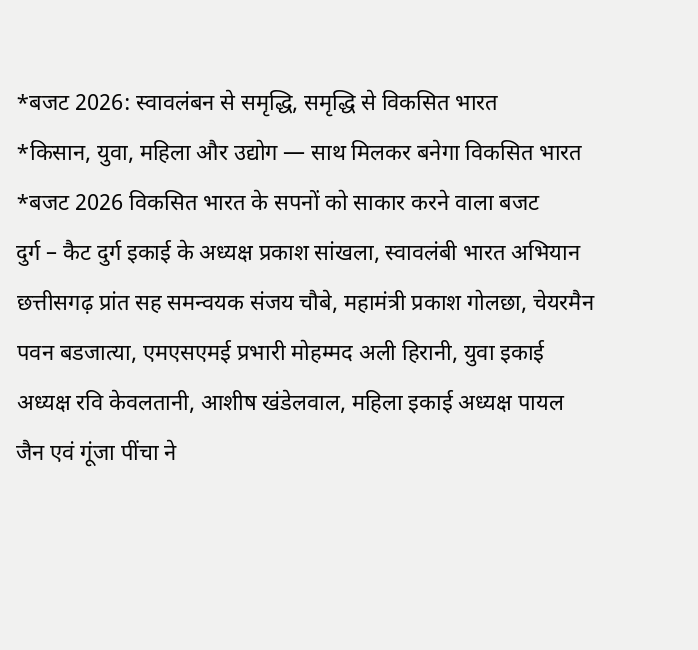*बजट 2026: स्वावलंबन से समृद्धि, समृद्धि से विकसित भारत
*किसान, युवा, महिला और उद्योग — साथ मिलकर बनेगा विकसित भारत
*बजट 2026 विकसित भारत के सपनों को साकार करने वाला बजट
दुर्ग – कैट दुर्ग इकाई के अध्यक्ष प्रकाश सांखला, स्वावलंबी भारत अभियान छत्तीसगढ़ प्रांत सह समन्वयक संजय चौबे, महामंत्री प्रकाश गोलछा, चेयरमैन पवन बडजात्या, एमएसएमई प्रभारी मोहम्मद अली हिरानी, युवा इकाई अध्यक्ष रवि केवलतानी, आशीष खंडेलवाल, महिला इकाई अध्यक्ष पायल जैन एवं गूंजा पींचा ने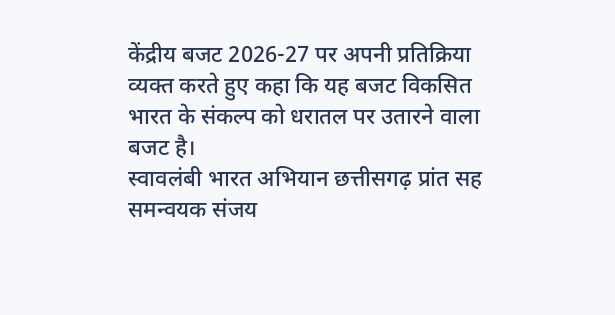केंद्रीय बजट 2026-27 पर अपनी प्रतिक्रिया व्यक्त करते हुए कहा कि यह बजट विकसित भारत के संकल्प को धरातल पर उतारने वाला बजट है।
स्वावलंबी भारत अभियान छत्तीसगढ़ प्रांत सह समन्वयक संजय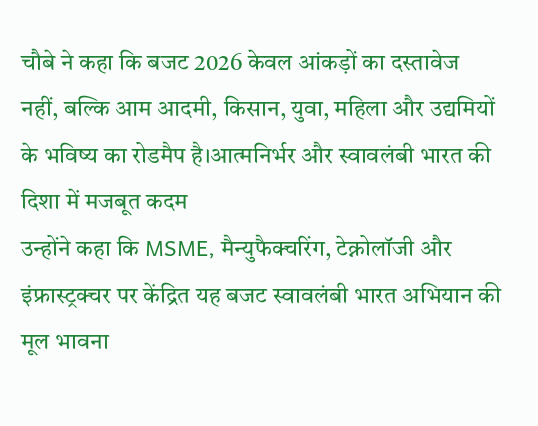चौबे ने कहा कि बजट 2026 केवल आंकड़ों का दस्तावेज नहीं, बल्कि आम आदमी, किसान, युवा, महिला और उद्यमियों के भविष्य का रोडमैप है।आत्मनिर्भर और स्वावलंबी भारत की दिशा में मजबूत कदम
उन्होंने कहा कि MSME, मैन्युफैक्चरिंग, टेक्नोलॉजी और इंफ्रास्ट्रक्चर पर केंद्रित यह बजट स्वावलंबी भारत अभियान की मूल भावना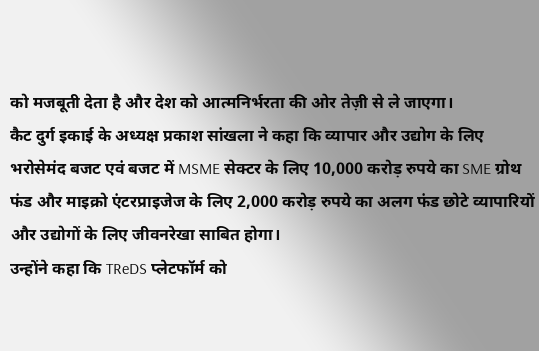को मजबूती देता है और देश को आत्मनिर्भरता की ओर तेज़ी से ले जाएगा।
कैट दुर्ग इकाई के अध्यक्ष प्रकाश सांखला ने कहा कि व्यापार और उद्योग के लिए भरोसेमंद बजट एवं बजट में MSME सेक्टर के लिए 10,000 करोड़ रुपये का SME ग्रोथ फंड और माइक्रो एंटरप्राइजेज के लिए 2,000 करोड़ रुपये का अलग फंड छोटे व्यापारियों और उद्योगों के लिए जीवनरेखा साबित होगा।
उन्होंने कहा कि TReDS प्लेटफॉर्म को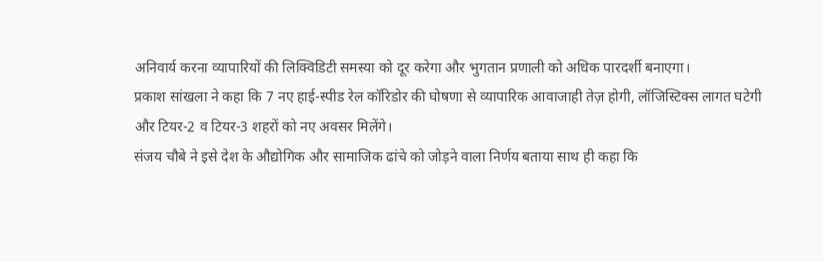अनिवार्य करना व्यापारियों की लिक्विडिटी समस्या को दूर करेगा और भुगतान प्रणाली को अधिक पारदर्शी बनाएगा।
प्रकाश सांखला ने कहा कि 7 नए हाई-स्पीड रेल कॉरिडोर की घोषणा से व्यापारिक आवाजाही तेज़ होगी, लॉजिस्टिक्स लागत घटेगी और टियर-2 व टियर-3 शहरों को नए अवसर मिलेंगे।
संजय चौबे ने इसे देश के औद्योगिक और सामाजिक ढांचे को जोड़ने वाला निर्णय बताया साथ ही कहा कि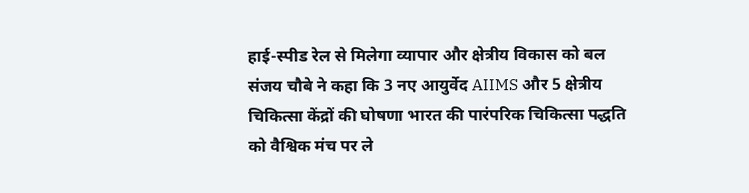हाई-स्पीड रेल से मिलेगा व्यापार और क्षेत्रीय विकास को बल
संजय चौबे ने कहा कि 3 नए आयुर्वेद AIIMS और 5 क्षेत्रीय चिकित्सा केंद्रों की घोषणा भारत की पारंपरिक चिकित्सा पद्धति को वैश्विक मंच पर ले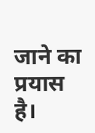जाने का प्रयास है।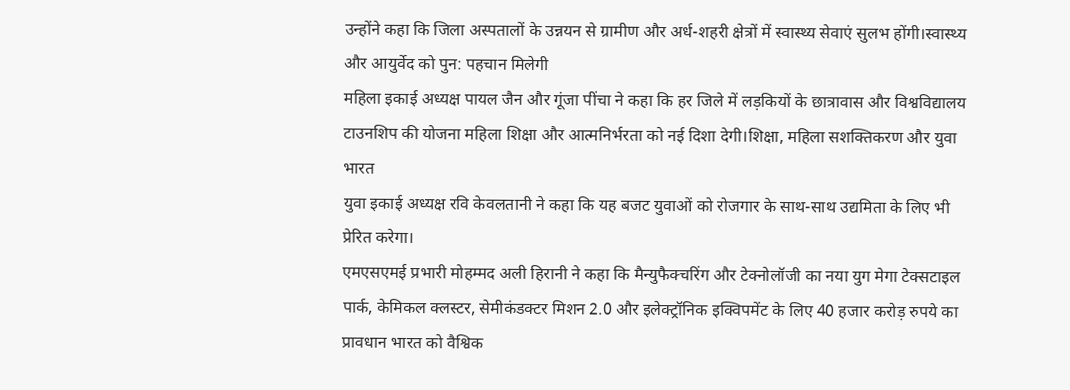उन्होंने कहा कि जिला अस्पतालों के उन्नयन से ग्रामीण और अर्ध-शहरी क्षेत्रों में स्वास्थ्य सेवाएं सुलभ होंगी।स्वास्थ्य और आयुर्वेद को पुन: पहचान मिलेगी
महिला इकाई अध्यक्ष पायल जैन और गूंजा पींचा ने कहा कि हर जिले में लड़कियों के छात्रावास और विश्वविद्यालय टाउनशिप की योजना महिला शिक्षा और आत्मनिर्भरता को नई दिशा देगी।शिक्षा, महिला सशक्तिकरण और युवा भारत
युवा इकाई अध्यक्ष रवि केवलतानी ने कहा कि यह बजट युवाओं को रोजगार के साथ-साथ उद्यमिता के लिए भी प्रेरित करेगा।
एमएसएमई प्रभारी मोहम्मद अली हिरानी ने कहा कि मैन्युफैक्चरिंग और टेक्नोलॉजी का नया युग मेगा टेक्सटाइल पार्क, केमिकल क्लस्टर, सेमीकंडक्टर मिशन 2.0 और इलेक्ट्रॉनिक इक्विपमेंट के लिए 40 हजार करोड़ रुपये का प्रावधान भारत को वैश्विक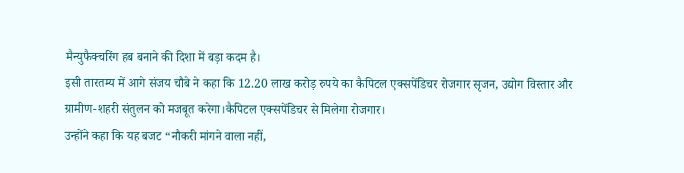मैन्युफैक्चरिंग हब बनाने की दिशा में बड़ा कदम है।
इसी तारतम्य में आगे संजय चौबे ने कहा कि 12.20 लाख करोड़ रुपये का कैपिटल एक्सपेंडिचर रोजगार सृजन, उद्योग विस्तार और ग्रामीण-शहरी संतुलन को मजबूत करेगा।कैपिटल एक्सपेंडिचर से मिलेगा रोजगार।
उन्होंने कहा कि यह बजट “नौकरी मांगने वाला नहीं,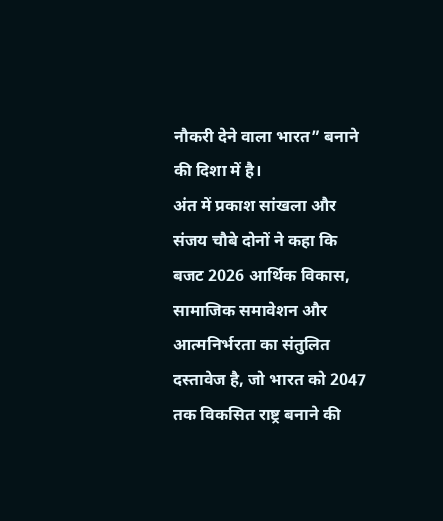नौकरी देने वाला भारत” बनाने की दिशा में है।
अंत में प्रकाश सांखला और संजय चौबे दोनों ने कहा कि बजट 2026 आर्थिक विकास, सामाजिक समावेशन और आत्मनिर्भरता का संतुलित दस्तावेज है, जो भारत को 2047 तक विकसित राष्ट्र बनाने की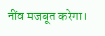नींव मजबूत करेगा।